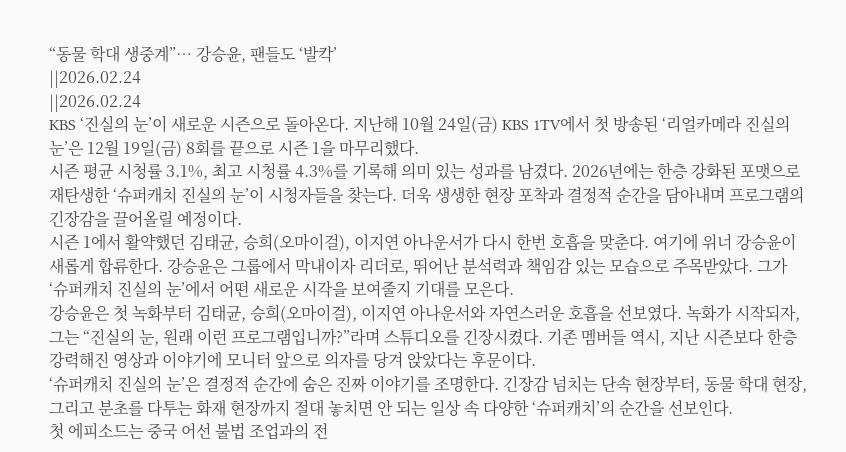“동물 학대 생중계”… 강승윤, 팬들도 ‘발칵’
||2026.02.24
||2026.02.24
KBS ‘진실의 눈’이 새로운 시즌으로 돌아온다. 지난해 10월 24일(금) KBS 1TV에서 첫 방송된 ‘리얼카메라 진실의 눈’은 12월 19일(금) 8회를 끝으로 시즌 1을 마무리했다.
시즌 평균 시청률 3.1%, 최고 시청률 4.3%를 기록해 의미 있는 성과를 남겼다. 2026년에는 한층 강화된 포맷으로 재탄생한 ‘슈퍼캐치 진실의 눈’이 시청자들을 찾는다. 더욱 생생한 현장 포착과 결정적 순간을 담아내며 프로그램의 긴장감을 끌어올릴 예정이다.
시즌 1에서 활약했던 김태균, 승희(오마이걸), 이지연 아나운서가 다시 한번 호흡을 맞춘다. 여기에 위너 강승윤이 새롭게 합류한다. 강승윤은 그룹에서 막내이자 리더로, 뛰어난 분석력과 책임감 있는 모습으로 주목받았다. 그가 ‘슈퍼캐치 진실의 눈’에서 어떤 새로운 시각을 보여줄지 기대를 모은다.
강승윤은 첫 녹화부터 김태균, 승희(오마이걸), 이지연 아나운서와 자연스러운 호흡을 선보였다. 녹화가 시작되자, 그는 “진실의 눈, 원래 이런 프로그램입니까?”라며 스튜디오를 긴장시켰다. 기존 멤버들 역시, 지난 시즌보다 한층 강력해진 영상과 이야기에 모니터 앞으로 의자를 당겨 앉았다는 후문이다.
‘슈퍼캐치 진실의 눈’은 결정적 순간에 숨은 진짜 이야기를 조명한다. 긴장감 넘치는 단속 현장부터, 동물 학대 현장, 그리고 분초를 다투는 화재 현장까지 절대 놓치면 안 되는 일상 속 다양한 ‘슈퍼캐치’의 순간을 선보인다.
첫 에피소드는 중국 어선 불법 조업과의 전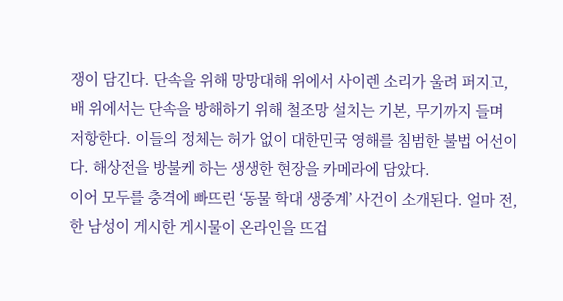쟁이 담긴다. 단속을 위해 망망대해 위에서 사이렌 소리가 울려 퍼지고, 배 위에서는 단속을 방해하기 위해 철조망 설치는 기본, 무기까지 들며 저항한다. 이들의 정체는 허가 없이 대한민국 영해를 침범한 불법 어선이다. 해상전을 방불케 하는 생생한 현장을 카메라에 담았다.
이어 모두를 충격에 빠뜨린 ‘동물 학대 생중계’ 사건이 소개된다. 얼마 전, 한 남성이 게시한 게시물이 온라인을 뜨겁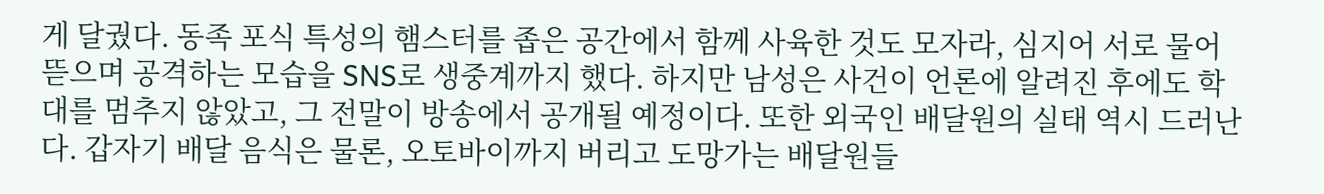게 달궜다. 동족 포식 특성의 햄스터를 좁은 공간에서 함께 사육한 것도 모자라, 심지어 서로 물어뜯으며 공격하는 모습을 SNS로 생중계까지 했다. 하지만 남성은 사건이 언론에 알려진 후에도 학대를 멈추지 않았고, 그 전말이 방송에서 공개될 예정이다. 또한 외국인 배달원의 실태 역시 드러난다. 갑자기 배달 음식은 물론, 오토바이까지 버리고 도망가는 배달원들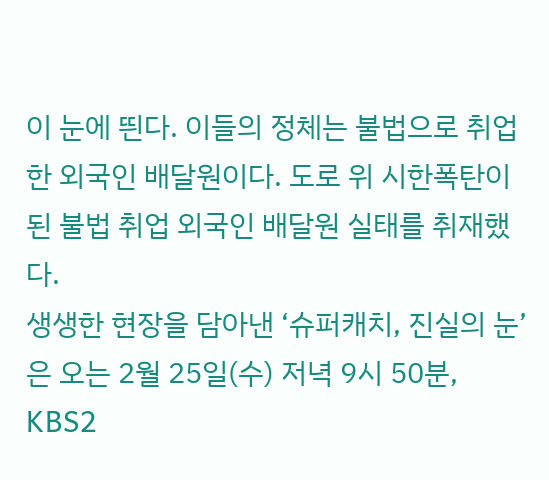이 눈에 띈다. 이들의 정체는 불법으로 취업한 외국인 배달원이다. 도로 위 시한폭탄이 된 불법 취업 외국인 배달원 실태를 취재했다.
생생한 현장을 담아낸 ‘슈퍼캐치, 진실의 눈’은 오는 2월 25일(수) 저녁 9시 50분, KBS2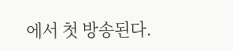에서 첫 방송된다.